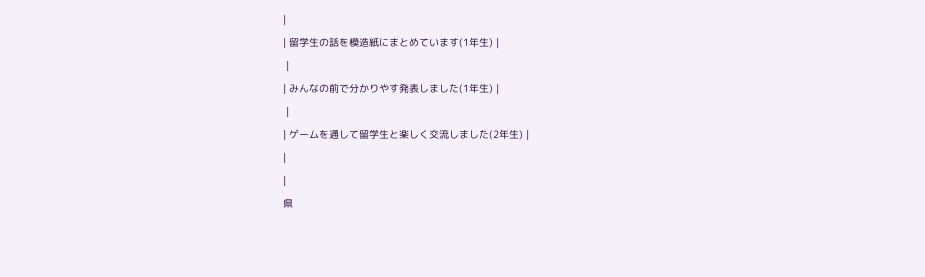|
| 留学生の話を模造紙にまとめています(1年生) |
 |
| みんなの前で分かりやす発表しました(1年生) |
 |
| ゲームを通して留学生と楽しく交流しました(2年生) |
|
|
県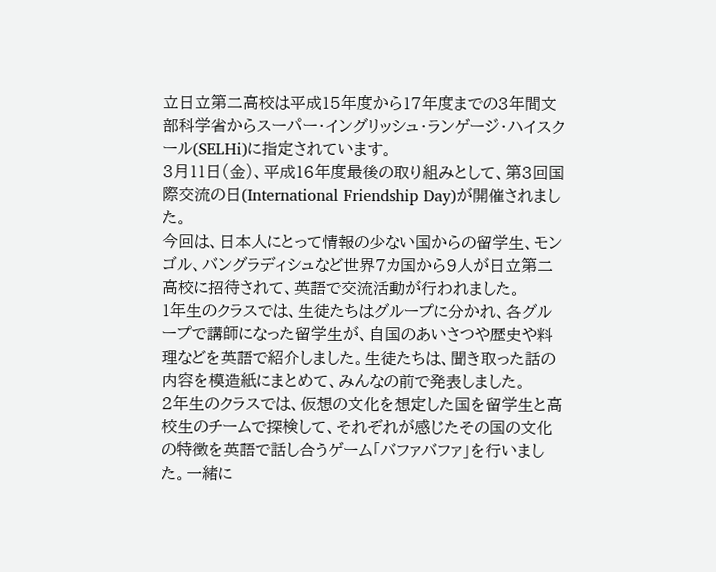立日立第二高校は平成15年度から17年度までの3年間文部科学省からスーパー・イングリッシュ・ランゲージ・ハイスクール(SELHi)に指定されています。
3月11日(金)、平成16年度最後の取り組みとして、第3回国際交流の日(International Friendship Day)が開催されました。
今回は、日本人にとって情報の少ない国からの留学生、モンゴル、バングラディシュなど世界7カ国から9人が日立第二高校に招待されて、英語で交流活動が行われました。
1年生のクラスでは、生徒たちはグループに分かれ、各グループで講師になった留学生が、自国のあいさつや歴史や料理などを英語で紹介しました。生徒たちは、聞き取った話の内容を模造紙にまとめて、みんなの前で発表しました。
2年生のクラスでは、仮想の文化を想定した国を留学生と高校生のチームで探検して、それぞれが感じたその国の文化の特徴を英語で話し合うゲーム「バファバファ」を行いました。一緒に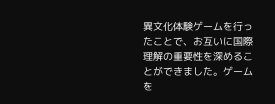異文化体験ゲームを行ったことで、お互いに国際理解の重要性を深めることができました。ゲームを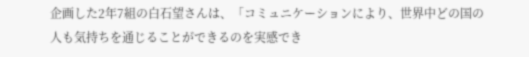企画した2年7組の白石望さんは、「コミュニケーションにより、世界中どの国の人も気持ちを通じることができるのを実感でき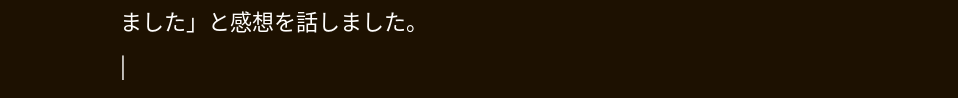ました」と感想を話しました。
|